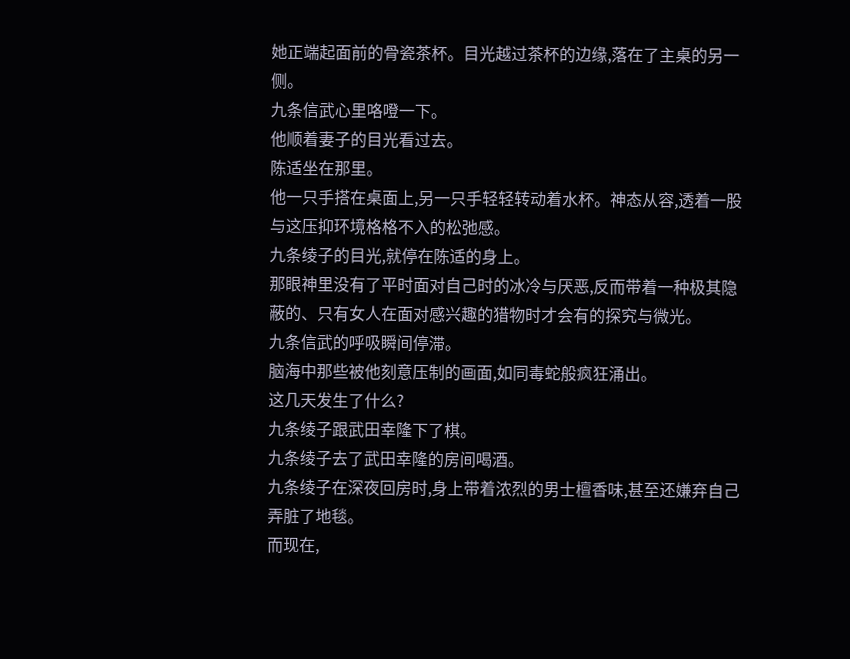她正端起面前的骨瓷茶杯。目光越过茶杯的边缘,落在了主桌的另一侧。
九条信武心里咯噔一下。
他顺着妻子的目光看过去。
陈适坐在那里。
他一只手搭在桌面上,另一只手轻轻转动着水杯。神态从容,透着一股与这压抑环境格格不入的松弛感。
九条绫子的目光,就停在陈适的身上。
那眼神里没有了平时面对自己时的冰冷与厌恶,反而带着一种极其隐蔽的、只有女人在面对感兴趣的猎物时才会有的探究与微光。
九条信武的呼吸瞬间停滞。
脑海中那些被他刻意压制的画面,如同毒蛇般疯狂涌出。
这几天发生了什么?
九条绫子跟武田幸隆下了棋。
九条绫子去了武田幸隆的房间喝酒。
九条绫子在深夜回房时,身上带着浓烈的男士檀香味,甚至还嫌弃自己弄脏了地毯。
而现在,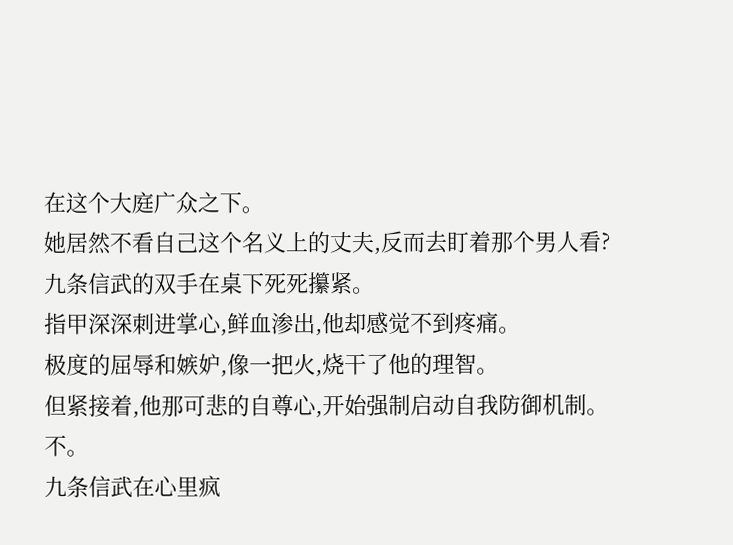在这个大庭广众之下。
她居然不看自己这个名义上的丈夫,反而去盯着那个男人看?
九条信武的双手在桌下死死攥紧。
指甲深深刺进掌心,鲜血渗出,他却感觉不到疼痛。
极度的屈辱和嫉妒,像一把火,烧干了他的理智。
但紧接着,他那可悲的自尊心,开始强制启动自我防御机制。
不。
九条信武在心里疯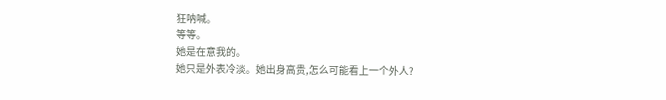狂呐喊。
等等。
她是在意我的。
她只是外表冷淡。她出身高贵,怎么可能看上一个外人?